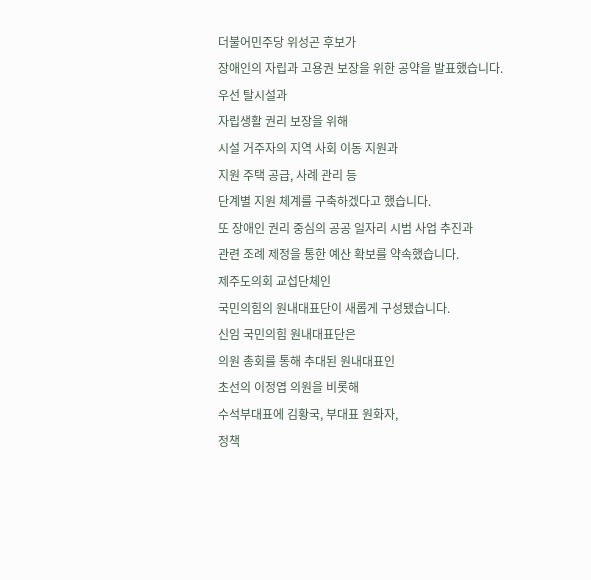더불어민주당 위성곤 후보가
장애인의 자립과 고용권 보장을 위한 공약을 발표했습니다.
우선 탈시설과
자립생활 권리 보장을 위해
시설 거주자의 지역 사회 이동 지원과
지원 주택 공급, 사례 관리 등
단계별 지원 체계를 구축하겠다고 했습니다.
또 장애인 권리 중심의 공공 일자리 시범 사업 추진과
관련 조례 제정을 통한 예산 확보를 약속했습니다.
제주도의회 교섭단체인
국민의힘의 원내대표단이 새롭게 구성됐습니다.
신임 국민의힘 원내대표단은
의원 총회를 통해 추대된 원내대표인
초선의 이정엽 의원을 비롯해
수석부대표에 김황국, 부대표 원화자,
정책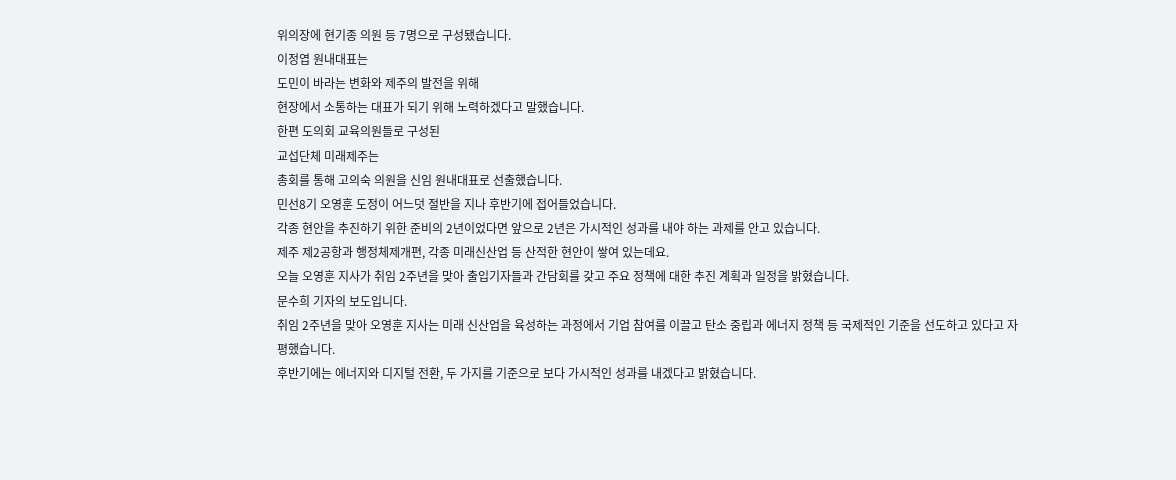위의장에 현기종 의원 등 7명으로 구성됐습니다.
이정엽 원내대표는
도민이 바라는 변화와 제주의 발전을 위해
현장에서 소통하는 대표가 되기 위해 노력하겠다고 말했습니다.
한편 도의회 교육의원들로 구성된
교섭단체 미래제주는
총회를 통해 고의숙 의원을 신임 원내대표로 선출했습니다.
민선8기 오영훈 도정이 어느덧 절반을 지나 후반기에 접어들었습니다.
각종 현안을 추진하기 위한 준비의 2년이었다면 앞으로 2년은 가시적인 성과를 내야 하는 과제를 안고 있습니다.
제주 제2공항과 행정체제개편, 각종 미래신산업 등 산적한 현안이 쌓여 있는데요.
오늘 오영훈 지사가 취임 2주년을 맞아 출입기자들과 간담회를 갖고 주요 정책에 대한 추진 계획과 일정을 밝혔습니다.
문수희 기자의 보도입니다.
취임 2주년을 맞아 오영훈 지사는 미래 신산업을 육성하는 과정에서 기업 참여를 이끌고 탄소 중립과 에너지 정책 등 국제적인 기준을 선도하고 있다고 자평했습니다.
후반기에는 에너지와 디지털 전환, 두 가지를 기준으로 보다 가시적인 성과를 내겠다고 밝혔습니다.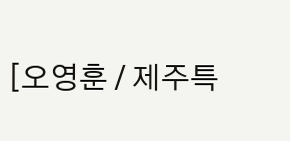[오영훈 / 제주특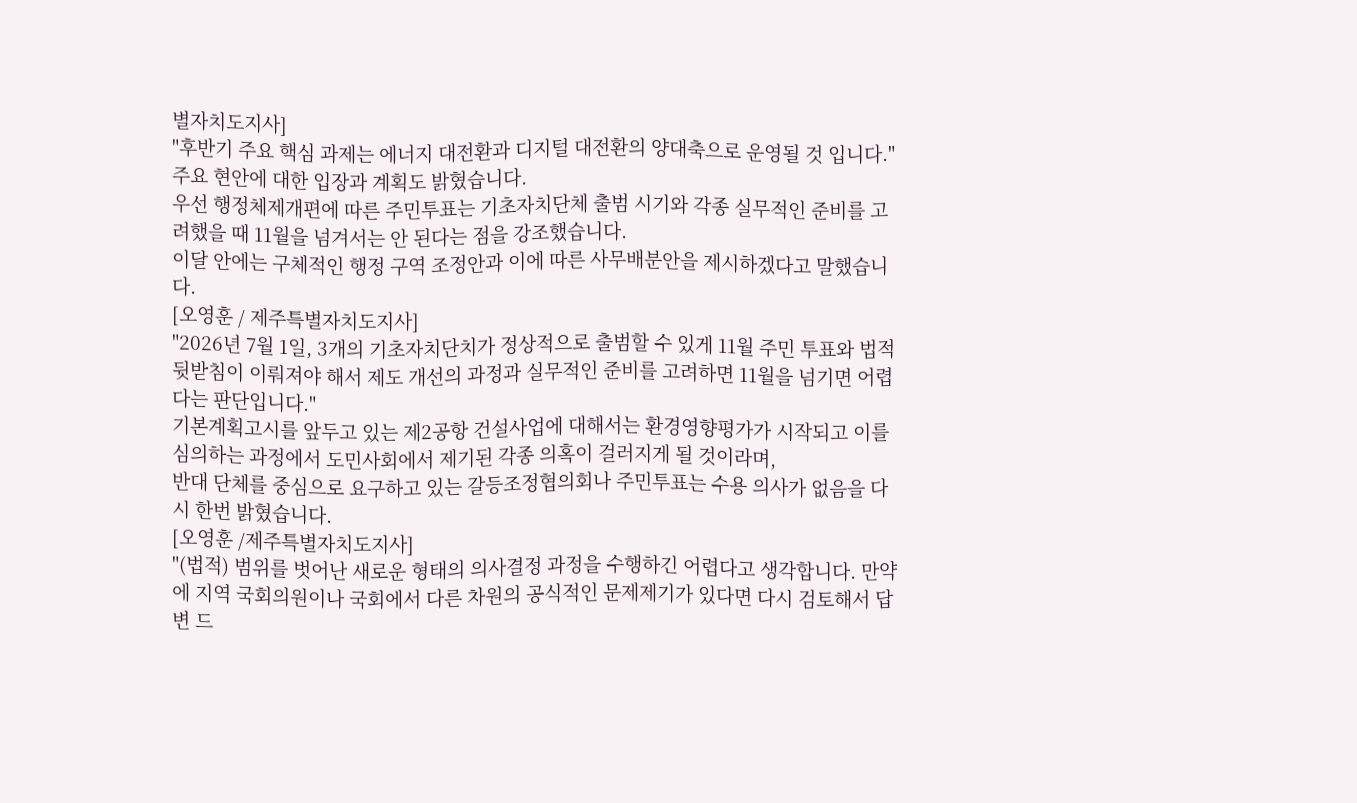별자치도지사]
"후반기 주요 핵심 과제는 에너지 대전환과 디지털 대전환의 양대축으로 운영될 것 입니다."
주요 현안에 대한 입장과 계획도 밝혔습니다.
우선 행정체제개편에 따른 주민투표는 기초자치단체 출범 시기와 각종 실무적인 준비를 고려했을 때 11월을 넘겨서는 안 된다는 점을 강조했습니다.
이달 안에는 구체적인 행정 구역 조정안과 이에 따른 사무배분안을 제시하겠다고 말했습니다.
[오영훈 / 제주특별자치도지사]
"2026년 7월 1일, 3개의 기초자치단치가 정상적으로 출범할 수 있게 11월 주민 투표와 법적 뒷받침이 이뤄져야 해서 제도 개선의 과정과 실무적인 준비를 고려하면 11월을 넘기면 어렵다는 판단입니다."
기본계획고시를 앞두고 있는 제2공항 건설사업에 대해서는 환경영향평가가 시작되고 이를 심의하는 과정에서 도민사회에서 제기된 각종 의혹이 걸러지게 될 것이라며,
반대 단체를 중심으로 요구하고 있는 갈등조정협의회나 주민투표는 수용 의사가 없음을 다시 한번 밝혔습니다.
[오영훈 /제주특별자치도지사]
"(법적) 범위를 벗어난 새로운 형태의 의사결정 과정을 수행하긴 어렵다고 생각합니다. 만약에 지역 국회의원이나 국회에서 다른 차원의 공식적인 문제제기가 있다면 다시 검토해서 답변 드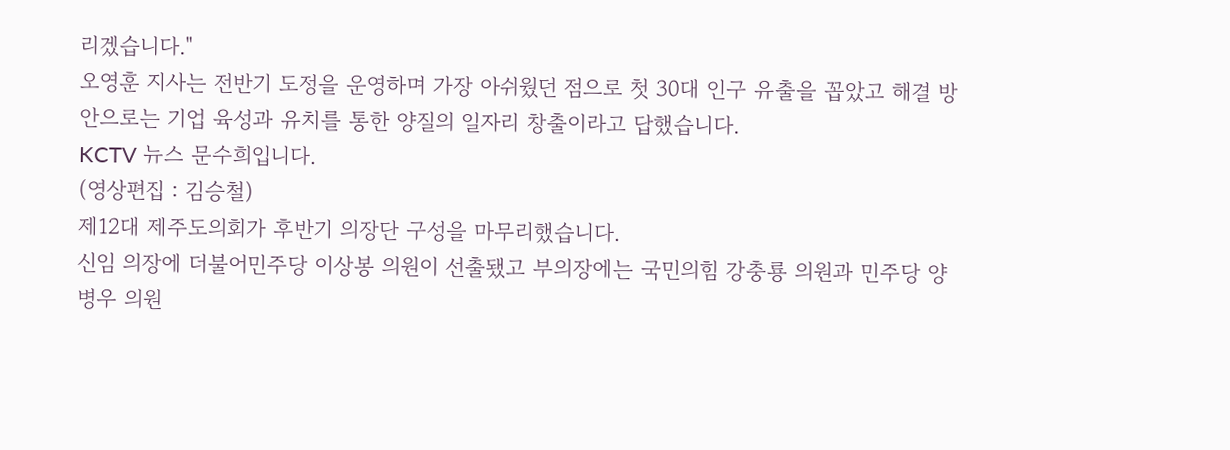리겠습니다."
오영훈 지사는 전반기 도정을 운영하며 가장 아쉬웠던 점으로 첫 30대 인구 유출을 꼽았고 해결 방안으로는 기업 육성과 유치를 통한 양질의 일자리 창출이라고 답했습니다.
KCTV 뉴스 문수희입니다.
(영상편집 : 김승철)
제12대 제주도의회가 후반기 의장단 구성을 마무리했습니다.
신임 의장에 더불어민주당 이상봉 의원이 선출됐고 부의장에는 국민의힘 강충룡 의원과 민주당 양병우 의원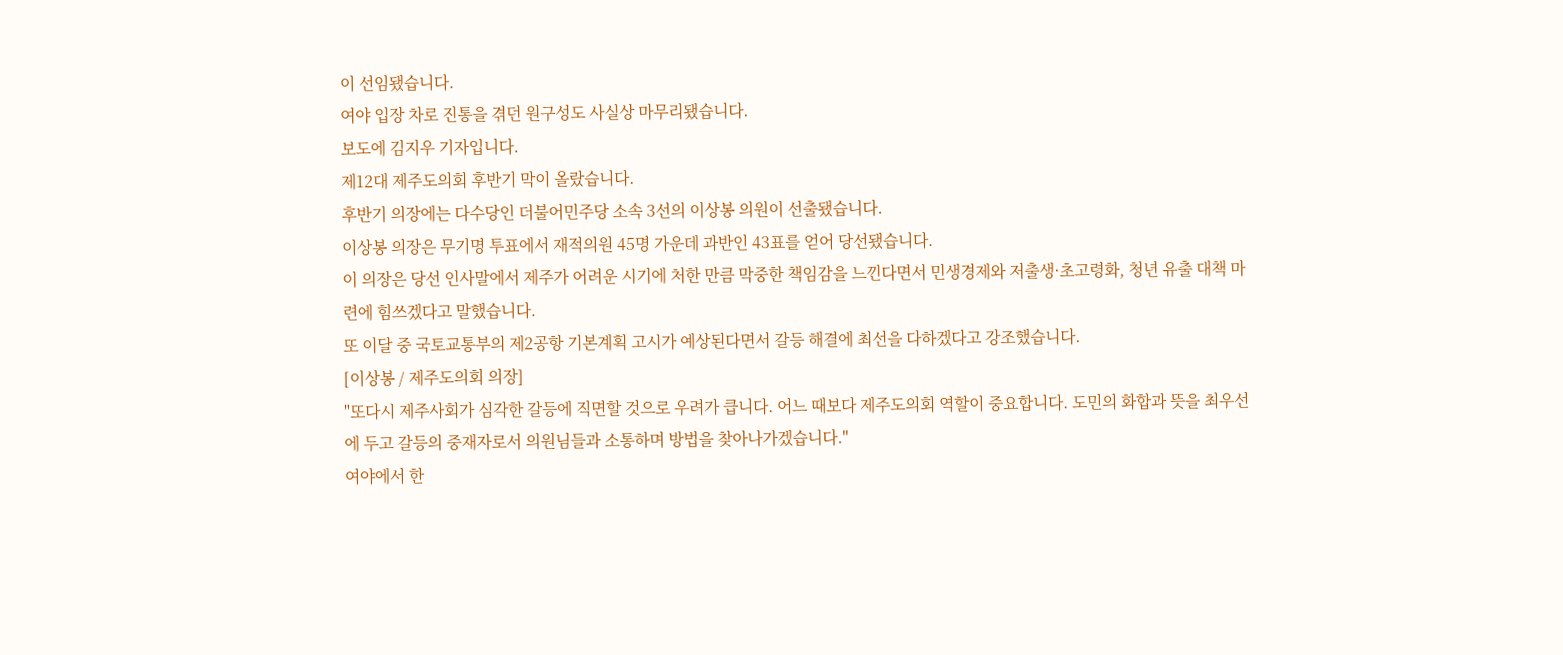이 선임됐습니다.
여야 입장 차로 진통을 겪던 원구성도 사실상 마무리됐습니다.
보도에 김지우 기자입니다.
제12대 제주도의회 후반기 막이 올랐습니다.
후반기 의장에는 다수당인 더불어민주당 소속 3선의 이상봉 의원이 선출됐습니다.
이상봉 의장은 무기명 투표에서 재적의원 45명 가운데 과반인 43표를 얻어 당선됐습니다.
이 의장은 당선 인사말에서 제주가 어려운 시기에 처한 만큼 막중한 책임감을 느낀다면서 민생경제와 저출생·초고령화, 청년 유출 대책 마련에 힘쓰겠다고 말했습니다.
또 이달 중 국토교통부의 제2공항 기본계획 고시가 예상된다면서 갈등 해결에 최선을 다하겠다고 강조했습니다.
[이상봉 / 제주도의회 의장]
"또다시 제주사회가 심각한 갈등에 직면할 것으로 우려가 큽니다. 어느 때보다 제주도의회 역할이 중요합니다. 도민의 화합과 뜻을 최우선에 두고 갈등의 중재자로서 의원님들과 소통하며 방법을 찾아나가겠습니다."
여야에서 한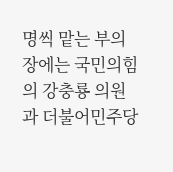명씩 맡는 부의장에는 국민의힘의 강충룡 의원과 더불어민주당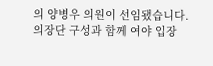의 양병우 의원이 선임됐습니다.
의장단 구성과 함께 여야 입장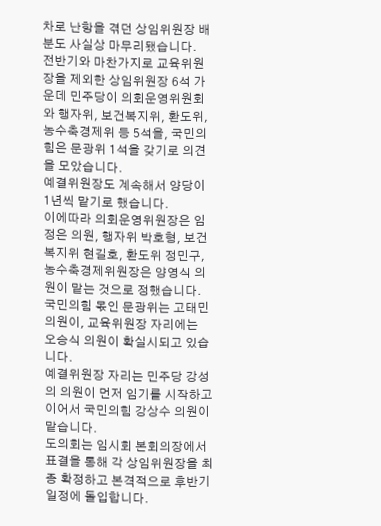차로 난항을 겪던 상임위원장 배분도 사실상 마무리됐습니다.
전반기와 마찬가지로 교육위원장을 제외한 상임위원장 6석 가운데 민주당이 의회운영위원회와 행자위, 보건복지위, 환도위, 농수축경제위 등 5석을, 국민의힘은 문광위 1석을 갖기로 의견을 모았습니다.
예결위원장도 계속해서 양당이 1년씩 맡기로 했습니다.
이에따라 의회운영위원장은 임정은 의원, 행자위 박호형, 보건복지위 현길호, 환도위 정민구, 농수축경제위원장은 양영식 의원이 맡는 것으로 정했습니다.
국민의힘 몫인 문광위는 고태민 의원이, 교육위원장 자리에는 오승식 의원이 확실시되고 있습니다.
예결위원장 자리는 민주당 강성의 의원이 먼저 임기를 시작하고 이어서 국민의힘 강상수 의원이 맡습니다.
도의회는 임시회 본회의장에서 표결을 통해 각 상임위원장을 최종 확정하고 본격적으로 후반기 일정에 돌입합니다.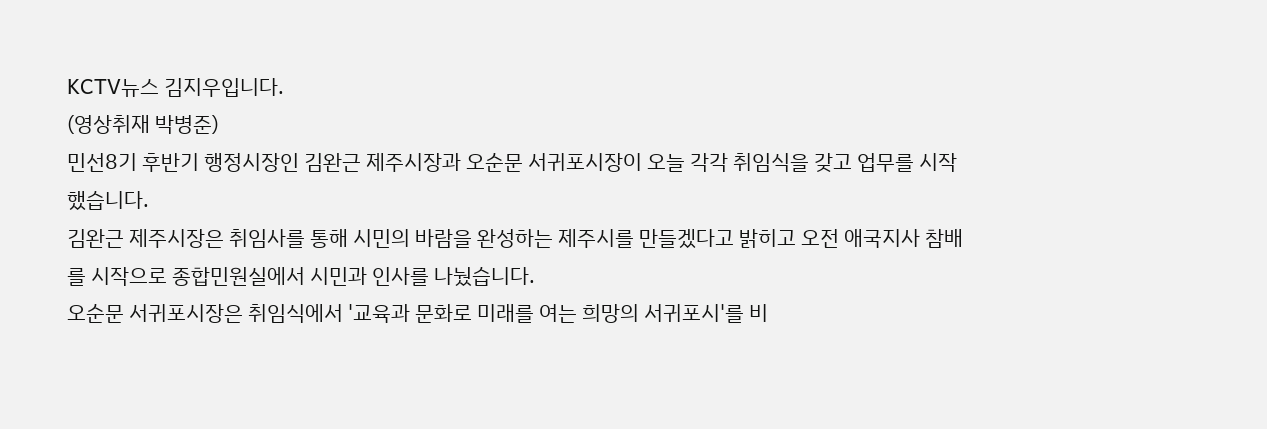KCTV뉴스 김지우입니다.
(영상취재 박병준)
민선8기 후반기 행정시장인 김완근 제주시장과 오순문 서귀포시장이 오늘 각각 취임식을 갖고 업무를 시작했습니다.
김완근 제주시장은 취임사를 통해 시민의 바람을 완성하는 제주시를 만들겠다고 밝히고 오전 애국지사 참배를 시작으로 종합민원실에서 시민과 인사를 나눴습니다.
오순문 서귀포시장은 취임식에서 '교육과 문화로 미래를 여는 희망의 서귀포시'를 비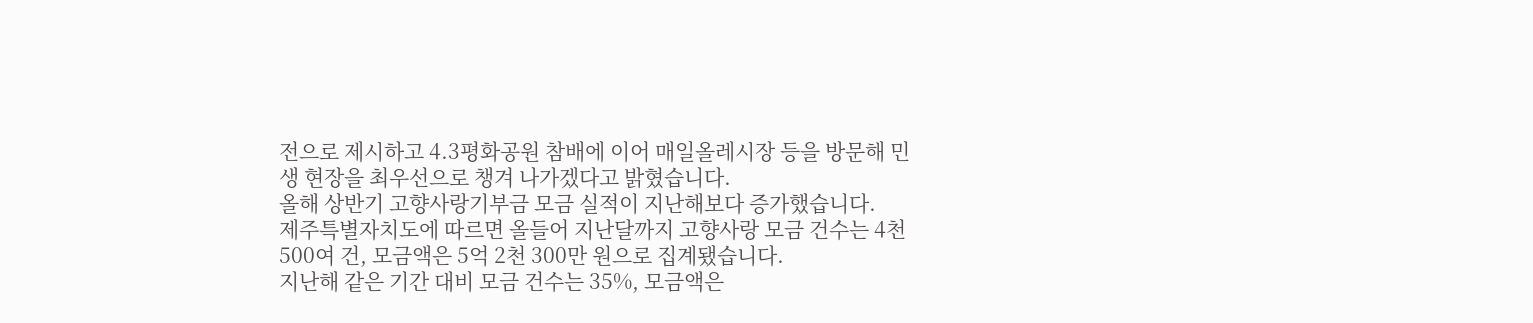전으로 제시하고 4.3평화공원 참배에 이어 매일올레시장 등을 방문해 민생 현장을 최우선으로 챙겨 나가겠다고 밝혔습니다.
올해 상반기 고향사랑기부금 모금 실적이 지난해보다 증가했습니다.
제주특별자치도에 따르면 올들어 지난달까지 고향사랑 모금 건수는 4천 500여 건, 모금액은 5억 2천 300만 원으로 집계됐습니다.
지난해 같은 기간 대비 모금 건수는 35%, 모금액은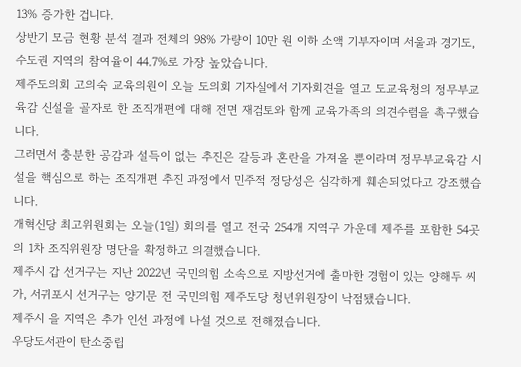13% 증가한 겁니다.
상반기 모금 현황 분석 결과 전체의 98% 가량이 10만 원 이하 소액 기부자이며 서울과 경기도, 수도권 지역의 참여율이 44.7%로 가장 높았습니다.
제주도의회 고의숙 교육의원이 오늘 도의회 기자실에서 기자회견을 열고 도교육청의 정무부교육감 신설을 골자로 한 조직개편에 대해 전면 재검토와 함께 교육가족의 의견수렴을 촉구했습니다.
그러면서 충분한 공감과 설득이 없는 추진은 갈등과 혼란을 가져올 뿐이라며 정무부교육감 시설을 핵심으로 하는 조직개편 추진 과정에서 민주적 정당성은 심각하게 훼손되었다고 강조했습니다.
개혁신당 최고위원회는 오늘(1일) 회의를 열고 전국 254개 지역구 가운데 제주를 포함한 54곳의 1차 조직위원장 명단을 확정하고 의결했습니다.
제주시 갑 선거구는 지난 2022년 국민의힘 소속으로 지방선거에 출마한 경험이 있는 양해두 씨가, 서귀포시 선거구는 양기문 전 국민의힘 제주도당 청년위원장이 낙점됐습니다.
제주시 을 지역은 추가 인선 과정에 나설 것으로 전해졌습니다.
우당도서관이 탄소중립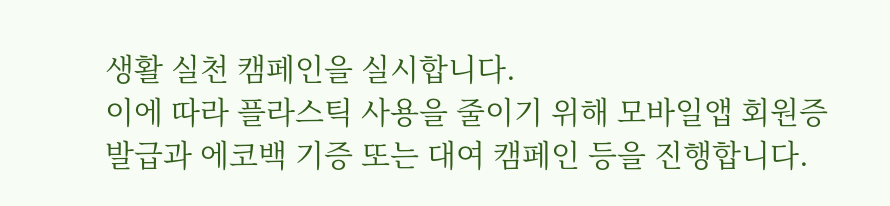생활 실천 캠페인을 실시합니다.
이에 따라 플라스틱 사용을 줄이기 위해 모바일앱 회원증 발급과 에코백 기증 또는 대여 캠페인 등을 진행합니다.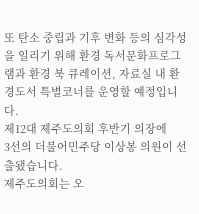또 탄소 중립과 기후 변화 등의 심각성을 일리기 위해 환경 독서문화프로그램과 환경 북 큐레이션, 자료실 내 환경도서 특별코너를 운영할 예정입니다.
제12대 제주도의회 후반기 의장에
3선의 더불어민주당 이상봉 의원이 선출됐습니다.
제주도의회는 오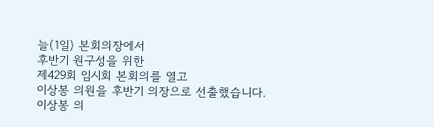늘(1일) 본회의장에서
후반기 원구성을 위한
제429회 임시회 본회의를 열고
이상봉 의원을 후반기 의장으로 선출했습니다.
이상봉 의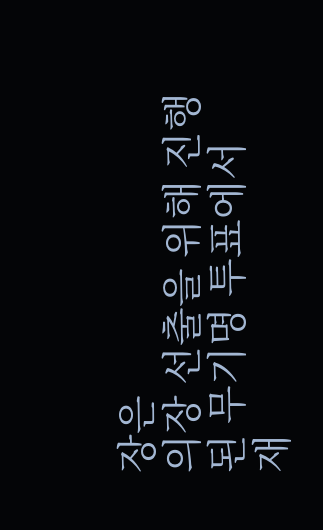장은
의장 선출을 위해 진행된 무기명 투표에서
재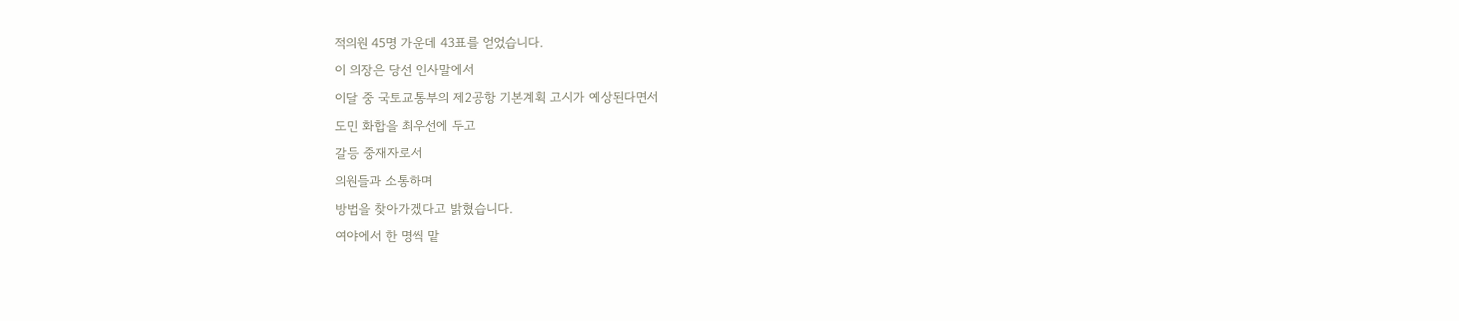적의원 45명 가운데 43표를 얻었습니다.
이 의장은 당선 인사말에서
이달 중 국토교통부의 제2공항 기본계획 고시가 예상된다면서
도민 화합을 최우선에 두고
갈등 중재자로서
의원들과 소통하며
방법을 찾아가겠다고 밝혔습니다.
여야에서 한 명씩 맡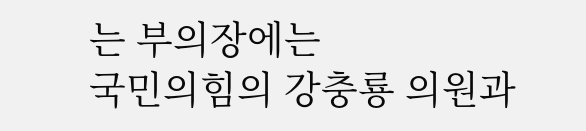는 부의장에는
국민의힘의 강충룡 의원과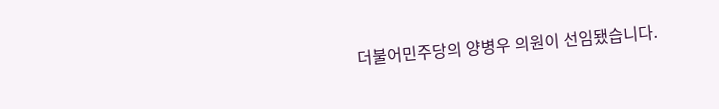더불어민주당의 양병우 의원이 선임됐습니다.